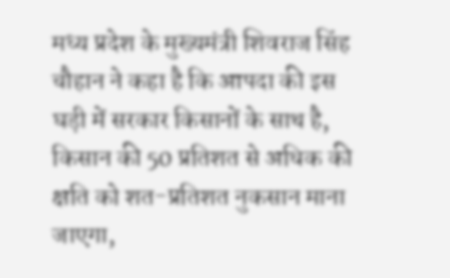मध्य प्रदेश के मुख्यमंत्री शिवराज सिंह चौहान ने कहा है कि आपदा की इस घड़ी में सरकार किसानों के साथ है, किसान की 50 प्रतिशत से अधिक की क्षति को शत-प्रतिशत नुकसान माना जाएगा,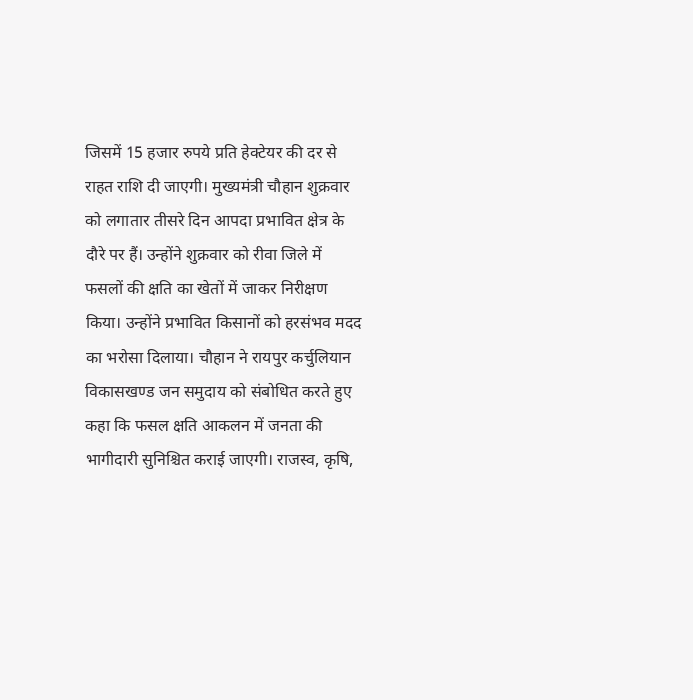जिसमें 15 हजार रुपये प्रति हेक्टेयर की दर से राहत राशि दी जाएगी। मुख्यमंत्री चौहान शुक्रवार को लगातार तीसरे दिन आपदा प्रभावित क्षेत्र के दौरे पर हैं। उन्होंने शुक्रवार को रीवा जिले में फसलों की क्षति का खेतों में जाकर निरीक्षण किया। उन्होंने प्रभावित किसानों को हरसंभव मदद का भरोसा दिलाया। चौहान ने रायपुर कर्चुलियान विकासखण्ड जन समुदाय को संबोधित करते हुए कहा कि फसल क्षति आकलन में जनता की भागीदारी सुनिश्चित कराई जाएगी। राजस्व, कृषि,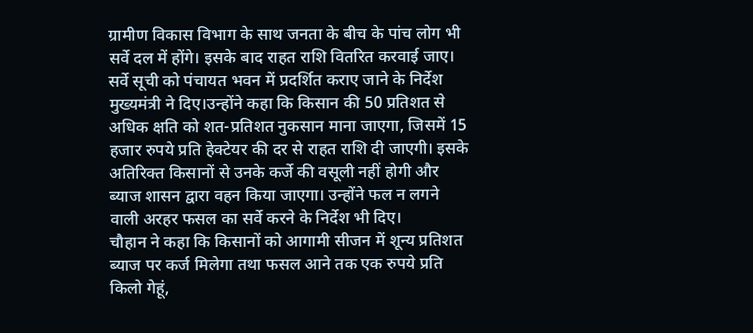ग्रामीण विकास विभाग के साथ जनता के बीच के पांच लोग भी सर्वे दल में होंगे। इसके बाद राहत राशि वितरित करवाई जाए। सर्वे सूची को पंचायत भवन में प्रदर्शित कराए जाने के निर्देश मुख्यमंत्री ने दिए।उन्होंने कहा कि किसान की 50 प्रतिशत से अधिक क्षति को शत-प्रतिशत नुकसान माना जाएगा, जिसमें 15 हजार रुपये प्रति हेक्टेयर की दर से राहत राशि दी जाएगी। इसके अतिरिक्त किसानों से उनके कर्जे की वसूली नहीं होगी और ब्याज शासन द्वारा वहन किया जाएगा। उन्होंने फल न लगने वाली अरहर फसल का सर्वे करने के निर्देश भी दिए।
चौहान ने कहा कि किसानों को आगामी सीजन में शून्य प्रतिशत ब्याज पर कर्ज मिलेगा तथा फसल आने तक एक रुपये प्रति किलो गेहूं,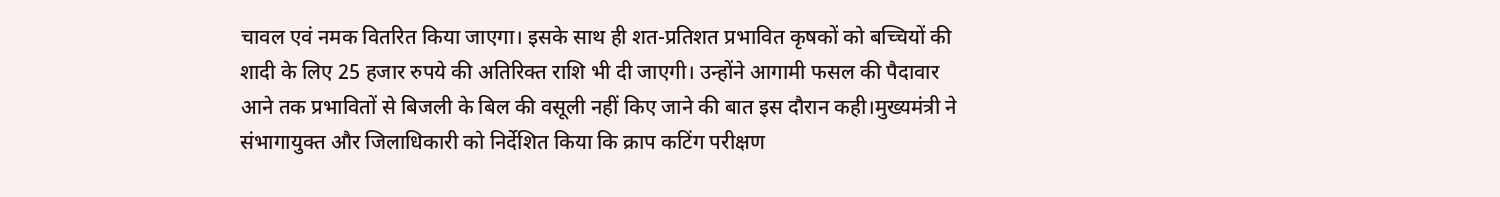चावल एवं नमक वितरित किया जाएगा। इसके साथ ही शत-प्रतिशत प्रभावित कृषकों को बच्चियों की शादी के लिए 25 हजार रुपये की अतिरिक्त राशि भी दी जाएगी। उन्होंने आगामी फसल की पैदावार आने तक प्रभावितों से बिजली के बिल की वसूली नहीं किए जाने की बात इस दौरान कही।मुख्यमंत्री ने संभागायुक्त और जिलाधिकारी को निर्देशित किया कि क्राप कटिंग परीक्षण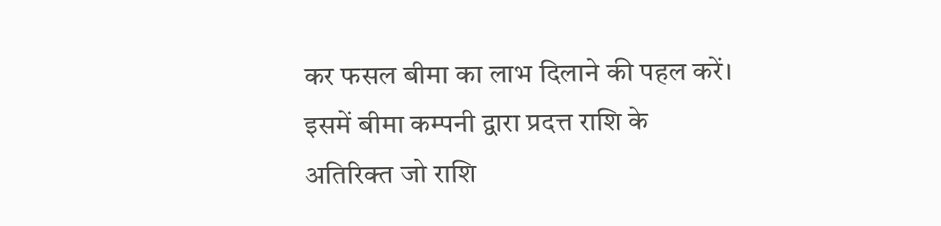कर फसल बीमा का लाभ दिलाने की पहल करें। इसमें बीमा कम्पनी द्वारा प्रदत्त राशि के अतिरिक्त जो राशि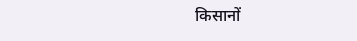किसानों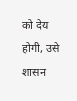को देय होगी, उसे शासन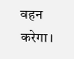वहन करेगा।